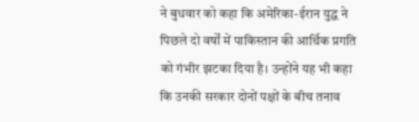ने बुधवार को कहा कि अमेरिका-ईरान युद्ध ने पिछले दो वर्षों में पाकिस्तान की आर्थिक प्रगति को गंभीर झटका दिया है। उन्होंने यह भी कहा कि उनकी सरकार दोनों पक्षों के बीच तनाव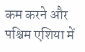कम करने और पश्चिम एशिया में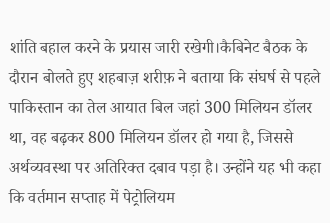शांति बहाल करने के प्रयास जारी रखेगी।कैबिनेट बैठक के दौरान बोलते हुए शहबाज़ शरीफ़ ने बताया कि संघर्ष से पहले पाकिस्तान का तेल आयात बिल जहां 300 मिलियन डॉलर था, वह बढ़कर 800 मिलियन डॉलर हो गया है, जिससे अर्थव्यवस्था पर अतिरिक्त दबाव पड़ा है। उन्होंने यह भी कहा कि वर्तमान सप्ताह में पेट्रोलियम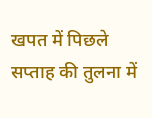खपत में पिछले सप्ताह की तुलना में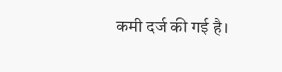कमी दर्ज की गई है।